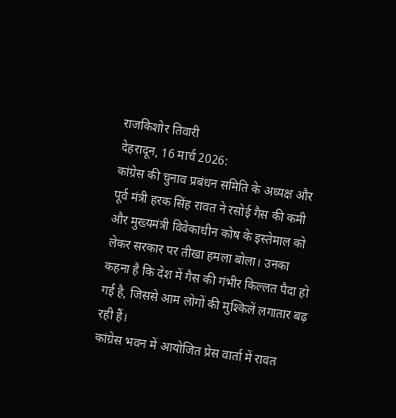राजकिशोर तिवारी
देहरादून, 16 मार्च 2026:
कांग्रेस की चुनाव प्रबंधन समिति के अध्यक्ष और पूर्व मंत्री हरक सिंह रावत ने रसोई गैस की कमी और मुख्यमंत्री विवेकाधीन कोष के इस्तेमाल को लेकर सरकार पर तीखा हमला बोला। उनका कहना है कि देश में गैस की गंभीर किल्लत पैदा हो गई है, जिससे आम लोगों की मुश्किलें लगातार बढ़ रही हैं।
कांग्रेस भवन में आयोजित प्रेस वार्ता में रावत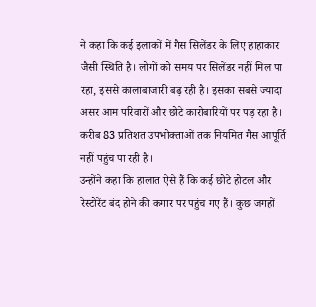ने कहा कि कई इलाकों में गैस सिलेंडर के लिए हाहाकार जैसी स्थिति है। लोगों को समय पर सिलेंडर नहीं मिल पा रहा, इससे कालाबाजारी बढ़ रही है। इसका सबसे ज्यादा असर आम परिवारों और छोटे कारोबारियों पर पड़ रहा है। करीब 83 प्रतिशत उपभोक्ताओं तक नियमित गैस आपूर्ति नहीं पहुंच पा रही है।
उन्होंने कहा कि हालात ऐसे हैं कि कई छोटे होटल और रेस्टोरेंट बंद होने की कगार पर पहुंच गए हैं। कुछ जगहों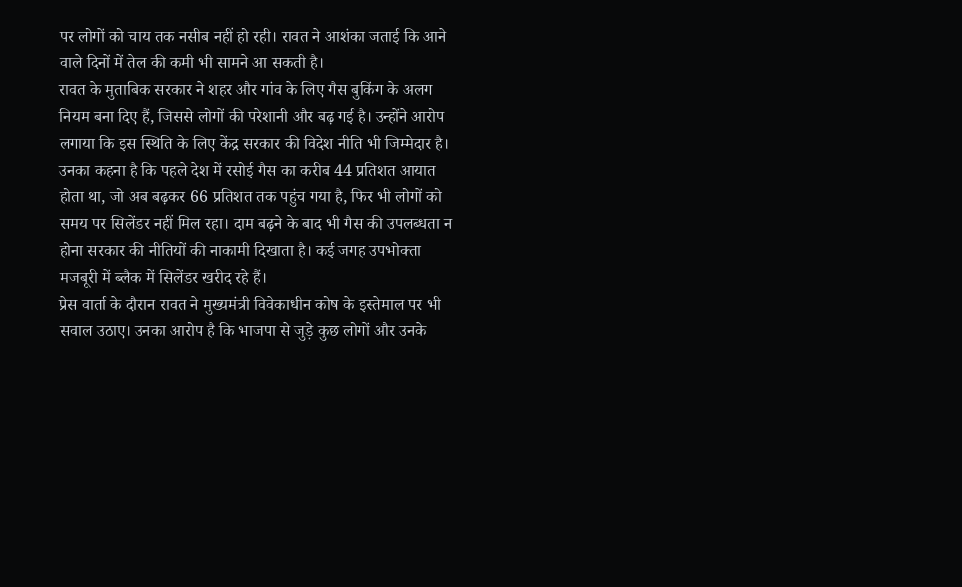पर लोगों को चाय तक नसीब नहीं हो रही। रावत ने आशंका जताई कि आने वाले दिनों में तेल की कमी भी सामने आ सकती है।
रावत के मुताबिक सरकार ने शहर और गांव के लिए गैस बुकिंग के अलग नियम बना दिए हैं, जिससे लोगों की परेशानी और बढ़ गई है। उन्होंने आरोप लगाया कि इस स्थिति के लिए केंद्र सरकार की विदेश नीति भी जिम्मेदार है। उनका कहना है कि पहले देश में रसोई गैस का करीब 44 प्रतिशत आयात होता था, जो अब बढ़कर 66 प्रतिशत तक पहुंच गया है, फिर भी लोगों को समय पर सिलेंडर नहीं मिल रहा। दाम बढ़ने के बाद भी गैस की उपलब्धता न होना सरकार की नीतियों की नाकामी दिखाता है। कई जगह उपभोक्ता मजबूरी में ब्लैक में सिलेंडर खरीद रहे हैं।
प्रेस वार्ता के दौरान रावत ने मुख्यमंत्री विवेकाधीन कोष के इस्तेमाल पर भी सवाल उठाए। उनका आरोप है कि भाजपा से जुड़े कुछ लोगों और उनके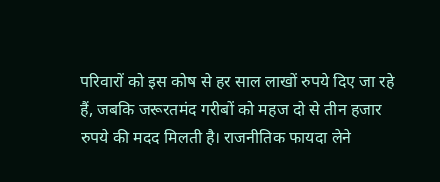परिवारों को इस कोष से हर साल लाखों रुपये दिए जा रहे हैं, जबकि जरूरतमंद गरीबों को महज दो से तीन हजार रुपये की मदद मिलती है। राजनीतिक फायदा लेने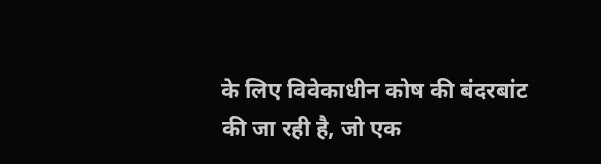के लिए विवेकाधीन कोष की बंदरबांट की जा रही है, जो एक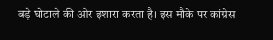बड़े घोटाले की ओर इशारा करता है। इस मौके पर कांग्रेस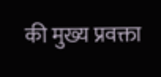की मुख्य प्रवक्ता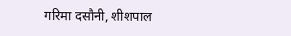गरिमा दसौनी, शीशपाल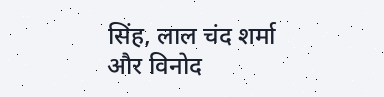सिंह, लाल चंद शर्मा और विनोद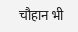चौहान भी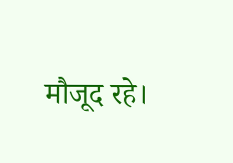मौजूद रहे।